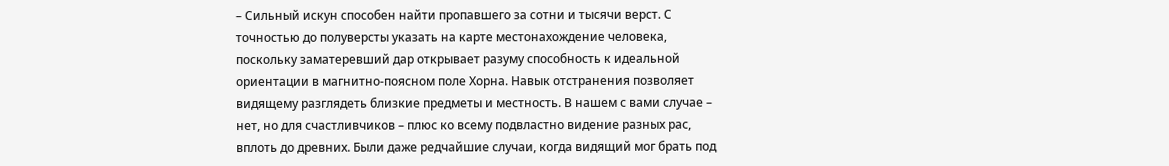– Сильный искун способен найти пропавшего за сотни и тысячи верст. С точностью до полуверсты указать на карте местонахождение человека, поскольку заматеревший дар открывает разуму способность к идеальной ориентации в магнитно-поясном поле Хорна. Навык отстранения позволяет видящему разглядеть близкие предметы и местность. В нашем с вами случае – нет, но для счастливчиков – плюс ко всему подвластно видение разных рас, вплоть до древних. Были даже редчайшие случаи, когда видящий мог брать под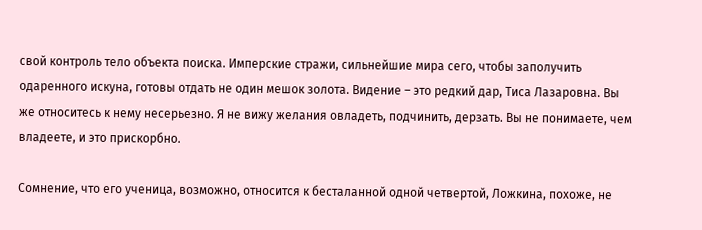свой контроль тело объекта поиска. Имперские стражи, сильнейшие мира сего, чтобы заполучить одаренного искуна, готовы отдать не один мешок золота. Видение – это редкий дар, Тиса Лазаровна. Вы же относитесь к нему несерьезно. Я не вижу желания овладеть, подчинить, дерзать. Вы не понимаете, чем владеете, и это прискорбно.

Сомнение, что его ученица, возможно, относится к бесталанной одной четвертой, Ложкина, похоже, не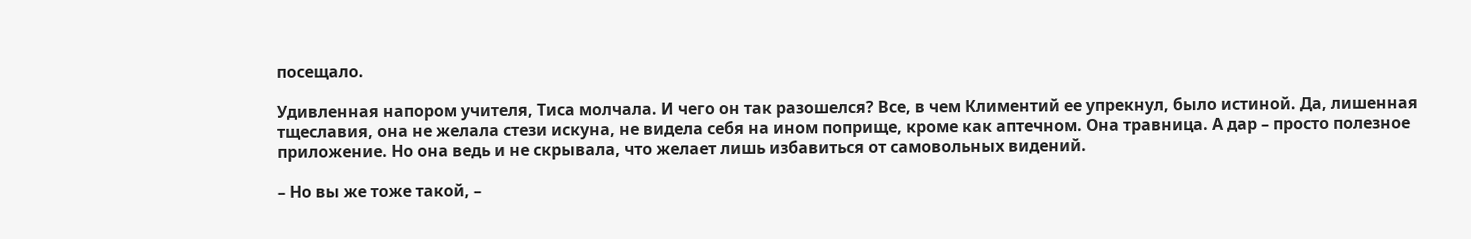посещало.

Удивленная напором учителя, Тиса молчала. И чего он так разошелся? Все, в чем Климентий ее упрекнул, было истиной. Да, лишенная тщеславия, она не желала стези искуна, не видела себя на ином поприще, кроме как аптечном. Она травница. А дар – просто полезное приложение. Но она ведь и не скрывала, что желает лишь избавиться от самовольных видений.

– Но вы же тоже такой, –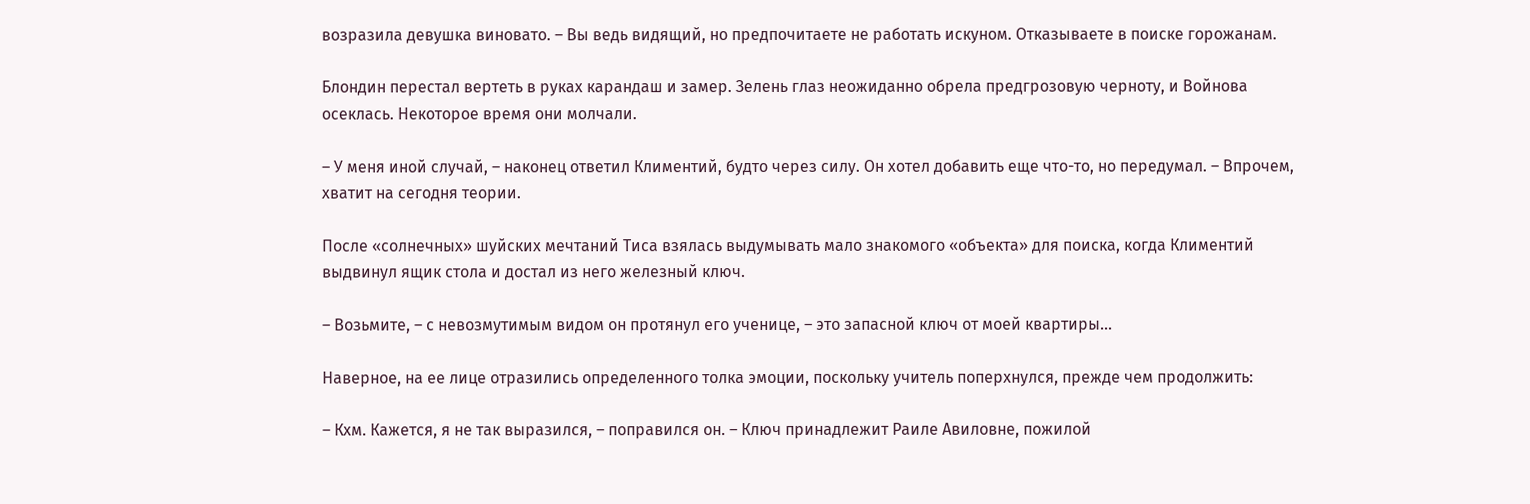возразила девушка виновато. – Вы ведь видящий, но предпочитаете не работать искуном. Отказываете в поиске горожанам.

Блондин перестал вертеть в руках карандаш и замер. Зелень глаз неожиданно обрела предгрозовую черноту, и Войнова осеклась. Некоторое время они молчали.

– У меня иной случай, – наконец ответил Климентий, будто через силу. Он хотел добавить еще что-то, но передумал. – Впрочем, хватит на сегодня теории.

После «солнечных» шуйских мечтаний Тиса взялась выдумывать мало знакомого «объекта» для поиска, когда Климентий выдвинул ящик стола и достал из него железный ключ.

– Возьмите, – с невозмутимым видом он протянул его ученице, – это запасной ключ от моей квартиры…

Наверное, на ее лице отразились определенного толка эмоции, поскольку учитель поперхнулся, прежде чем продолжить:

– Кхм. Кажется, я не так выразился, – поправился он. – Ключ принадлежит Раиле Авиловне, пожилой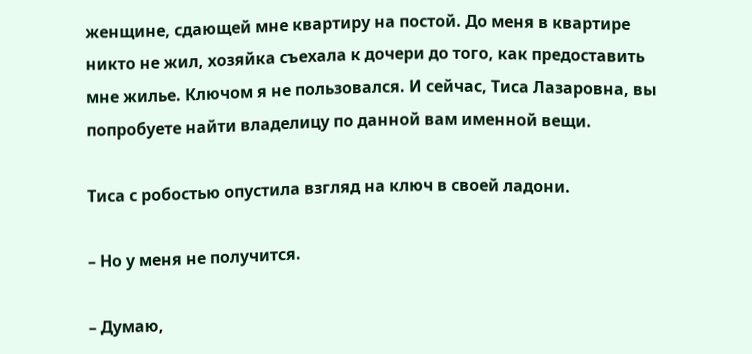женщине, сдающей мне квартиру на постой. До меня в квартире никто не жил, хозяйка съехала к дочери до того, как предоставить мне жилье. Ключом я не пользовался. И сейчас, Тиса Лазаровна, вы попробуете найти владелицу по данной вам именной вещи.

Тиса с робостью опустила взгляд на ключ в своей ладони.

– Но у меня не получится.

– Думаю,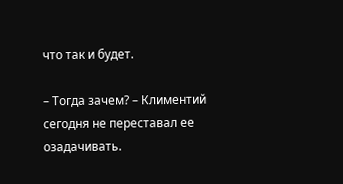что так и будет.

– Тогда зачем? – Климентий сегодня не переставал ее озадачивать.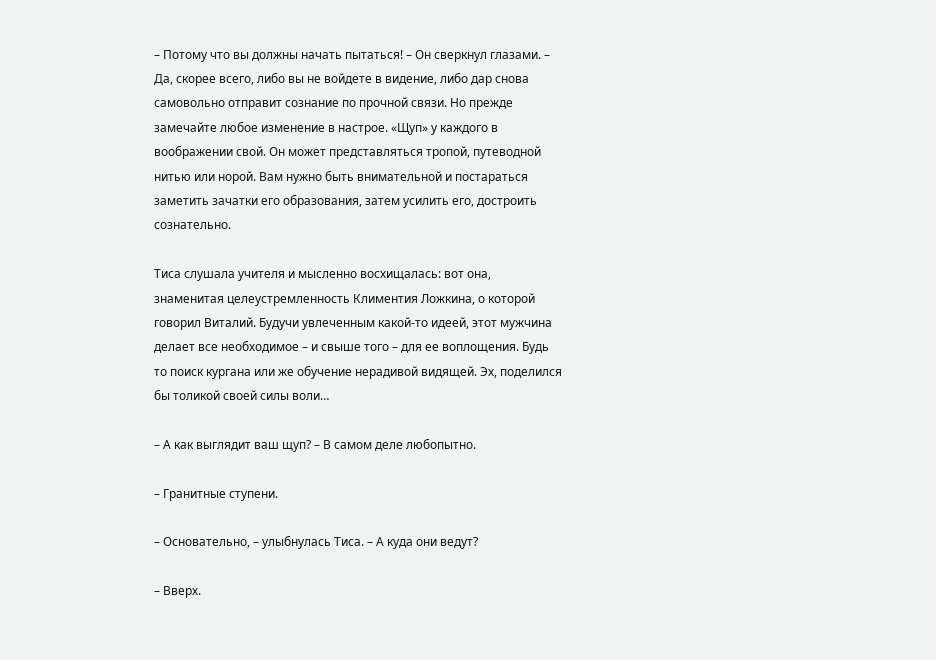– Потому что вы должны начать пытаться! – Он сверкнул глазами. – Да, скорее всего, либо вы не войдете в видение, либо дар снова самовольно отправит сознание по прочной связи. Но прежде замечайте любое изменение в настрое. «Щуп» у каждого в воображении свой. Он может представляться тропой, путеводной нитью или норой. Вам нужно быть внимательной и постараться заметить зачатки его образования, затем усилить его, достроить сознательно.

Тиса слушала учителя и мысленно восхищалась: вот она, знаменитая целеустремленность Климентия Ложкина, о которой говорил Виталий. Будучи увлеченным какой-то идеей, этот мужчина делает все необходимое – и свыше того – для ее воплощения. Будь то поиск кургана или же обучение нерадивой видящей. Эх, поделился бы толикой своей силы воли…

– А как выглядит ваш щуп? – В самом деле любопытно.

– Гранитные ступени.

– Основательно, – улыбнулась Тиса. – А куда они ведут?

– Вверх.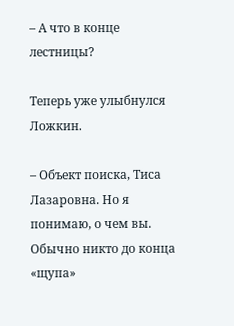– А что в конце лестницы?

Теперь уже улыбнулся Ложкин.

– Объект поиска, Тиса Лазаровна. Но я понимаю, о чем вы. Обычно никто до конца «щупа»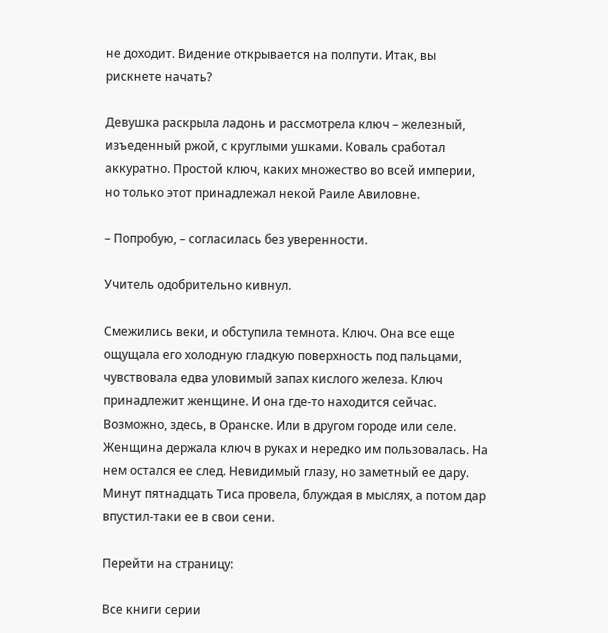не доходит. Видение открывается на полпути. Итак, вы рискнете начать?

Девушка раскрыла ладонь и рассмотрела ключ – железный, изъеденный ржой, с круглыми ушками. Коваль сработал аккуратно. Простой ключ, каких множество во всей империи, но только этот принадлежал некой Раиле Авиловне.

– Попробую, – согласилась без уверенности.

Учитель одобрительно кивнул.

Смежились веки, и обступила темнота. Ключ. Она все еще ощущала его холодную гладкую поверхность под пальцами, чувствовала едва уловимый запах кислого железа. Ключ принадлежит женщине. И она где-то находится сейчас. Возможно, здесь, в Оранске. Или в другом городе или селе. Женщина держала ключ в руках и нередко им пользовалась. На нем остался ее след. Невидимый глазу, но заметный ее дару. Минут пятнадцать Тиса провела, блуждая в мыслях, а потом дар впустил-таки ее в свои сени.

Перейти на страницу:

Все книги серии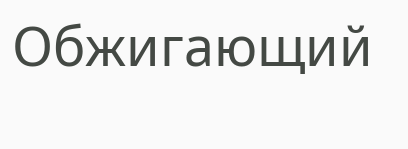Обжигающий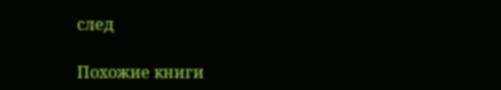след

Похожие книги